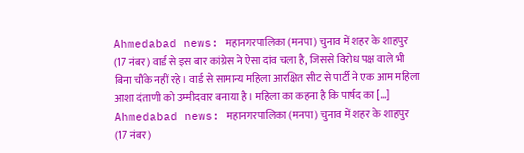Ahmedabad news: महानगरपालिका (मनपा) चुनाव में शहर के शाहपुर (17 नंबर) वार्ड से इस बार कांग्रेस ने ऐसा दांव चला है, जिससे विरोध पक्ष वाले भी बिना चौंके नहीं रहे। वार्ड से सामान्य महिला आरक्षित सीट से पार्टी ने एक आम महिला आशा दंताणी को उम्मीदवार बनाया है। महिला का कहना है कि पार्षद का […]
Ahmedabad news: महानगरपालिका (मनपा) चुनाव में शहर के शाहपुर (17 नंबर)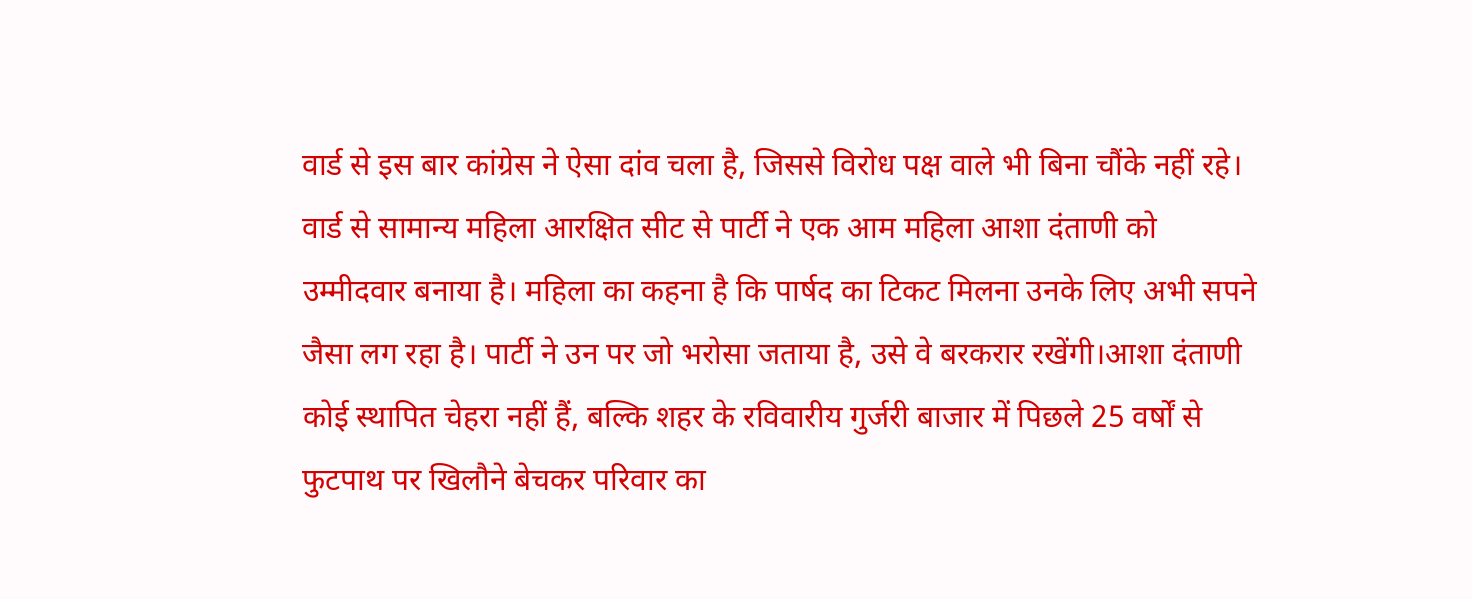वार्ड से इस बार कांग्रेस ने ऐसा दांव चला है, जिससे विरोध पक्ष वाले भी बिना चौंके नहीं रहे। वार्ड से सामान्य महिला आरक्षित सीट से पार्टी ने एक आम महिला आशा दंताणी को उम्मीदवार बनाया है। महिला का कहना है कि पार्षद का टिकट मिलना उनके लिए अभी सपने जैसा लग रहा है। पार्टी ने उन पर जो भरोसा जताया है, उसे वे बरकरार रखेंगी।आशा दंताणी कोई स्थापित चेहरा नहीं हैं, बल्कि शहर के रविवारीय गुर्जरी बाजार में पिछले 25 वर्षों से फुटपाथ पर खिलौने बेचकर परिवार का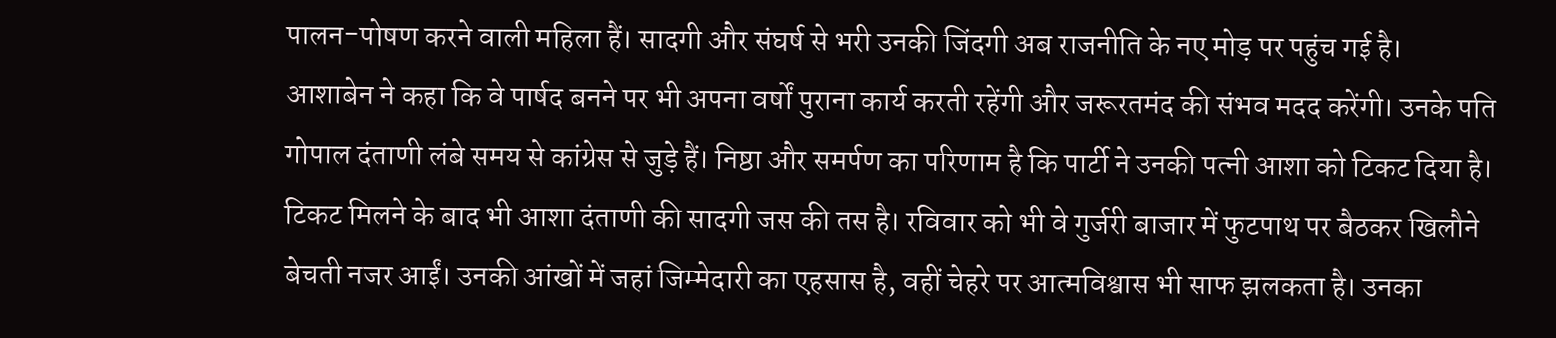पालन-पोषण करने वाली महिला हैं। सादगी और संघर्ष से भरी उनकी जिंदगी अब राजनीति के नए मोड़ पर पहुंच गई है।
आशाबेन ने कहा कि वे पार्षद बनने पर भी अपना वर्षों पुराना कार्य करती रहेंगी और जरूरतमंद की संभव मदद करेंगी। उनके पति गोपाल दंताणी लंबे समय से कांग्रेस से जुड़े हैं। निष्ठा और समर्पण का परिणाम है कि पार्टी ने उनकी पत्नी आशा को टिकट दिया है।
टिकट मिलने के बाद भी आशा दंताणी की सादगी जस की तस है। रविवार को भी वे गुर्जरी बाजार में फुटपाथ पर बैठकर खिलौने बेचती नजर आईं। उनकी आंखों में जहां जिम्मेदारी का एहसास है, वहीं चेहरे पर आत्मविश्वास भी साफ झलकता है। उनका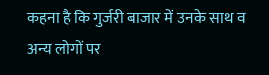कहना है कि गुर्जरी बाजार में उनके साथ व अन्य लोगों पर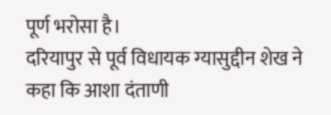पूर्ण भरोसा है।
दरियापुर से पूर्व विधायक ग्यासुद्दीन शेख ने कहा कि आशा दंताणी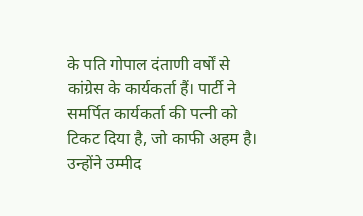के पति गोपाल दंताणी वर्षों से कांग्रेस के कार्यकर्ता हैं। पार्टी ने समर्पित कार्यकर्ता की पत्नी को टिकट दिया है, जो काफी अहम है। उन्होंने उम्मीद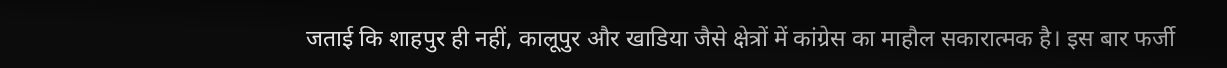जताई कि शाहपुर ही नहीं, कालूपुर और खाडिया जैसे क्षेत्रों में कांग्रेस का माहौल सकारात्मक है। इस बार फर्जी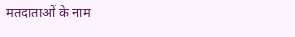मतदाताओं के नाम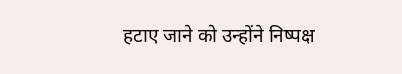हटाए जाने को उन्होंने निष्पक्ष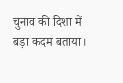चुनाव की दिशा में बड़ा कदम बताया।